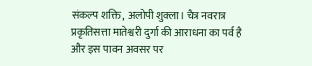संकल्प शक्ति, अलोपी शुक्ला। चैत्र नवरात्र प्रकृतिसत्ता मातेश्वरी दुर्गा की आराधना का पर्व है और इस पावन अवसर पर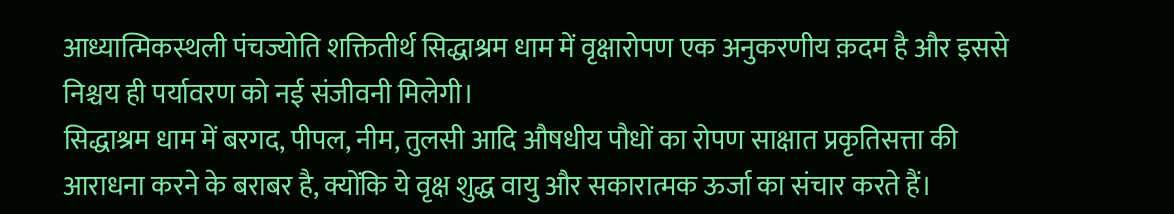आध्यात्मिकस्थली पंचज्योति शक्तितीर्थ सिद्धाश्रम धाम में वृक्षारोपण एक अनुकरणीय क़दम है और इससे निश्चय ही पर्यावरण को नई संजीवनी मिलेगी।
सिद्धाश्रम धाम में बरगद, पीपल, नीम, तुलसी आदि औषधीय पौधों का रोपण साक्षात प्रकृतिसत्ता की आराधना करने के बराबर है, क्योंकि ये वृक्ष शुद्ध वायु और सकारात्मक ऊर्जा का संचार करते हैं।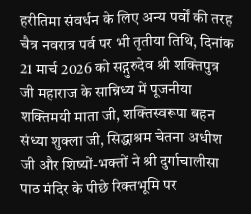हरीतिमा संवर्धन के लिए अन्य पर्वों की तरह चैत्र नवरात्र पर्व पर भी तृतीया तिथि, दिनांक 21 मार्च 2026 को सद्गुरुदेव श्री शक्तिपुत्र जी महाराज के सान्निध्य में पूजनीया शक्तिमयी माता जी, शक्तिस्वरूपा बहन संध्या शुक्ला जी, सिद्धाश्रम चेतना अधीश जी और शिष्यों-भक्तों ने श्री दुर्गाचालीसा पाठ मंदिर के पीछे रिक्तभूमि पर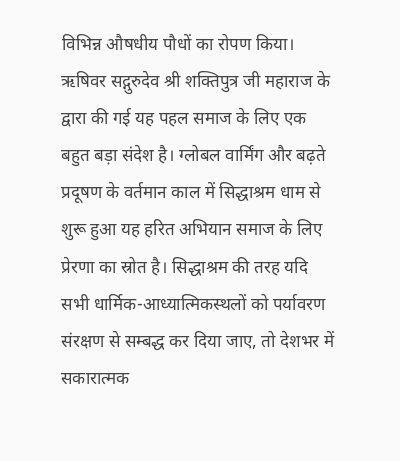विभिन्न औषधीय पौधों का रोपण किया।
ऋषिवर सद्गुरुदेव श्री शक्तिपुत्र जी महाराज के द्वारा की गई यह पहल समाज के लिए एक बहुत बड़ा संदेश है। ग्लोबल वार्मिंग और बढ़ते प्रदूषण के वर्तमान काल में सिद्धाश्रम धाम से शुरू हुआ यह हरित अभियान समाज के लिए प्रेरणा का स्रोत है। सिद्धाश्रम की तरह यदि सभी धार्मिक-आध्यात्मिकस्थलों को पर्यावरण संरक्षण से सम्बद्ध कर दिया जाए, तो देशभर में सकारात्मक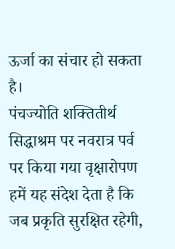ऊर्जा का संचार हो सकता है।
पंचज्योति शक्तितीर्थ सिद्धाश्रम पर नवरात्र पर्व पर किया गया वृक्षारोपण हमें यह संदेश देता है कि जब प्रकृति सुरक्षित रहेगी,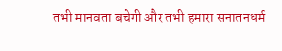तभी मानवता बचेगी और तभी हमारा सनातनधर्म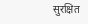सुरक्षित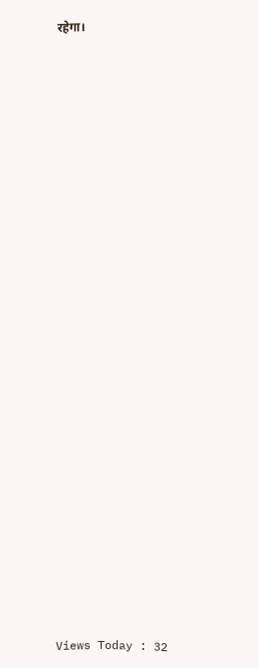रहेगा।





























Views Today : 32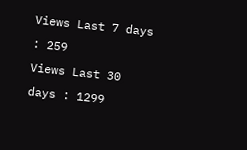Views Last 7 days : 259
Views Last 30 days : 1299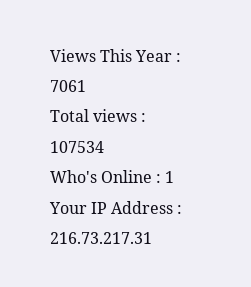Views This Year : 7061
Total views : 107534
Who's Online : 1
Your IP Address : 216.73.217.31